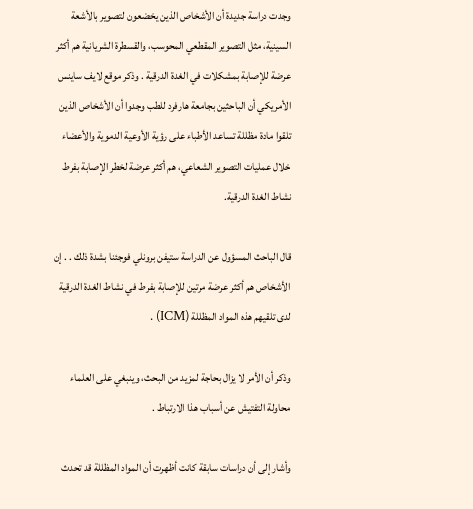وجدت دراسة جديدة أن الأشخاص الذين يخضعون لتصوير بالأشعة السينية، مثل التصوير المقطعي المحوسب، والقسطرة الشريانية هم أكثر عرضة للإصابة بمشكلات في الغدة الدرقية . وذكر موقع لايف ساينس الأمريكي أن الباحثين بجامعة هارفرد للطب وجدوا أن الأشخاص الذين تلقوا مادة مظللة تساعد الأطباء على رؤية الأوعية الدموية والأعضاء خلال عمليات التصوير الشعاعي، هم أكثر عرضة لخطر الإصابة بفرط نشاط الغدة الدرقية.

قال الباحث المسؤول عن الدراسة ستيفن برونلي فوجئنا بشدة ذلك . . إن الأشخاص هم أكثر عرضة مرتين للإصابة بفرط في نشاط الغدة الدرقية لدى تلقيهم هذه المواد المظللة (ICM) .

وذكر أن الأمر لا يزال بحاجة لمزيد من البحث، وينبغي على العلماء محاولة التفتيش عن أسباب هذا الارتباط .

وأشار إلى أن دراسات سابقة كانت أظهرت أن المواد المظللة قد تحدث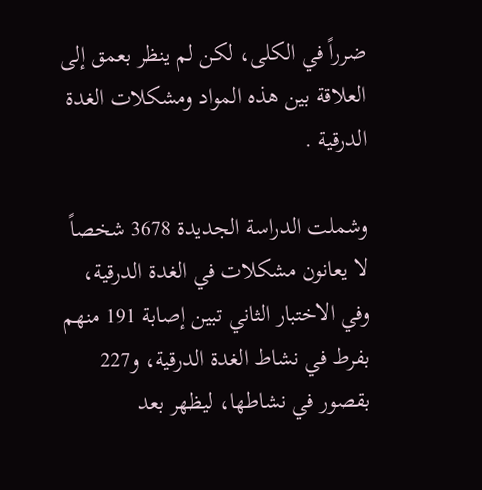ضرراً في الكلى، لكن لم ينظر بعمق إلى العلاقة بين هذه المواد ومشكلات الغدة الدرقية .

وشملت الدراسة الجديدة 3678 شخصاً لا يعانون مشكلات في الغدة الدرقية، وفي الاختبار الثاني تبين إصابة 191 منهم بفرط في نشاط الغدة الدرقية، و227 بقصور في نشاطها، ليظهر بعد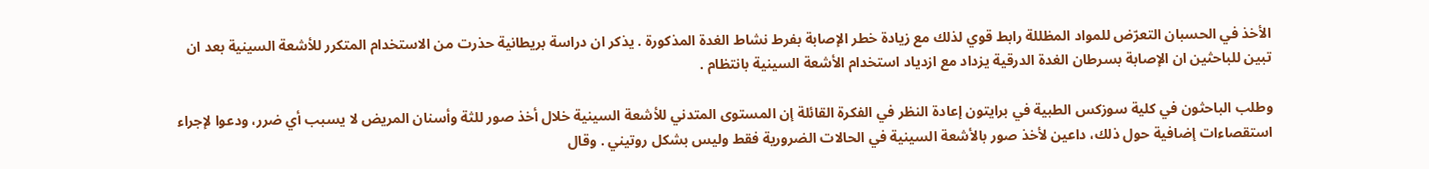الأخذ في الحسبان التعرّض للمواد المظللة رابط قوي لذلك مع زيادة خطر الإصابة بفرط نشاط الغدة المذكورة . يذكر ان دراسة بريطانية حذرت من الاستخدام المتكرر للأشعة السينية بعد ان تبين للباحثين ان الإصابة بسرطان الغدة الدرقية يزداد مع ازدياد استخدام الأشعة السينية بانتظام .

وطلب الباحثون في كلية سوزكس الطبية في برايتون إعادة النظر في الفكرة القائلة إن المستوى المتدني للأشعة السينية خلال أخذ صور للثة وأسنان المريض لا يسبب أي ضرر، ودعوا لإجراء استقصاءات إضافية حول ذلك، داعين لأخذ صور بالأشعة السينية في الحالات الضرورية فقط وليس بشكل روتيني . وقال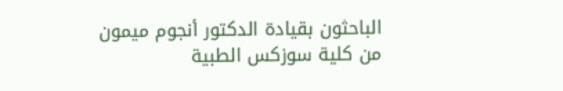الباحثون بقيادة الدكتور أنجوم ميمون من كلية سوزكس الطبية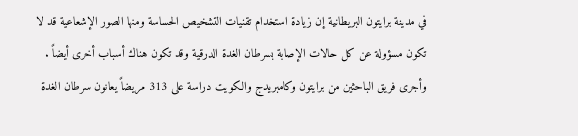في مدينة برايتون البريطانية إن زيادة استخدام تقنيات التشخيص الحساسة ومنها الصور الإشعاعية قد لا تكون مسؤولة عن كل حالات الإصابة بسرطان الغدة الدرقية وقد تكون هناك أسباب أخرى أيضاً . وأجرى فريق الباحثين من برايتون وكامبريدج والكويت دراسة على 313 مريضاً يعانون سرطان الغدة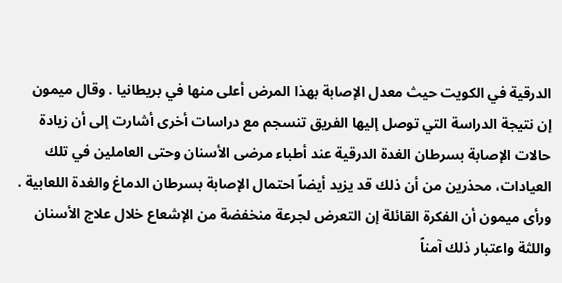الدرقية في الكويت حيث معدل الإصابة بهذا المرض أعلى منها في بريطانيا . وقال ميمون إن نتيجة الدراسة التي توصل إليها الفريق تنسجم مع دراسات أخرى أشارت إلى أن زيادة حالات الإصابة بسرطان الغدة الدرقية عند أطباء مرضى الأسنان وحتى العاملين في تلك العيادات، محذرين من أن ذلك قد يزيد أيضاً احتمال الإصابة بسرطان الدماغ والغدة اللعابية . ورأى ميمون أن الفكرة القائلة إن التعرض لجرعة منخفضة من الإشعاع خلال علاج الأسنان واللثة واعتبار ذلك آمناً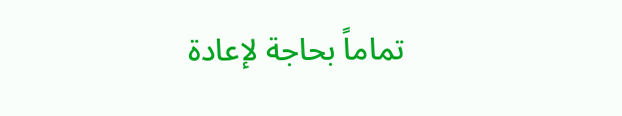تماماً بحاجة لإعادة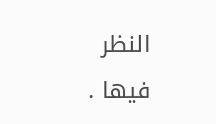النظر فيها .